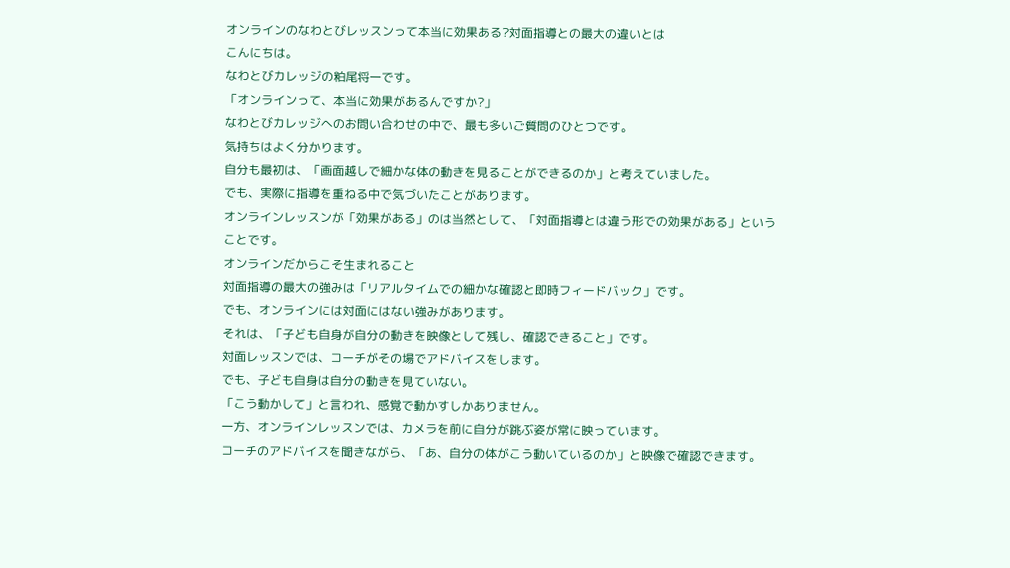オンラインのなわとびレッスンって本当に効果ある?対面指導との最大の違いとは
こんにちは。
なわとびカレッジの粕尾将一です。
「オンラインって、本当に効果があるんですか?」
なわとびカレッジへのお問い合わせの中で、最も多いご質問のひとつです。
気持ちはよく分かります。
自分も最初は、「画面越しで細かな体の動きを見ることができるのか」と考えていました。
でも、実際に指導を重ねる中で気づいたことがあります。
オンラインレッスンが「効果がある」のは当然として、「対面指導とは違う形での効果がある」ということです。
オンラインだからこそ生まれること
対面指導の最大の強みは「リアルタイムでの細かな確認と即時フィードバック」です。
でも、オンラインには対面にはない強みがあります。
それは、「子ども自身が自分の動きを映像として残し、確認できること」です。
対面レッスンでは、コーチがその場でアドバイスをします。
でも、子ども自身は自分の動きを見ていない。
「こう動かして」と言われ、感覚で動かすしかありません。
一方、オンラインレッスンでは、カメラを前に自分が跳ぶ姿が常に映っています。
コーチのアドバイスを聞きながら、「あ、自分の体がこう動いているのか」と映像で確認できます。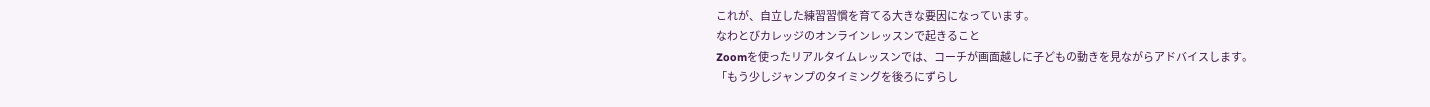これが、自立した練習習慣を育てる大きな要因になっています。
なわとびカレッジのオンラインレッスンで起きること
Zoomを使ったリアルタイムレッスンでは、コーチが画面越しに子どもの動きを見ながらアドバイスします。
「もう少しジャンプのタイミングを後ろにずらし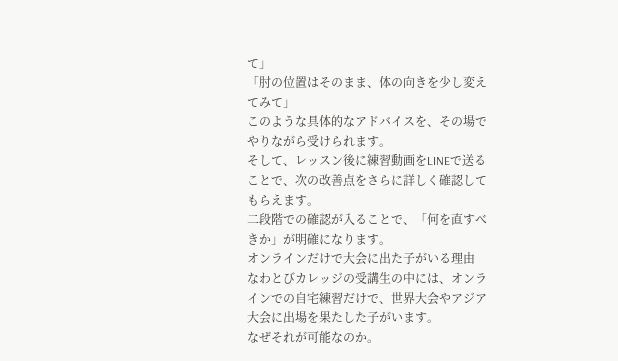て」
「肘の位置はそのまま、体の向きを少し変えてみて」
このような具体的なアドバイスを、その場でやりながら受けられます。
そして、レッスン後に練習動画をLINEで送ることで、次の改善点をさらに詳しく確認してもらえます。
二段階での確認が入ることで、「何を直すべきか」が明確になります。
オンラインだけで大会に出た子がいる理由
なわとびカレッジの受講生の中には、オンラインでの自宅練習だけで、世界大会やアジア大会に出場を果たした子がいます。
なぜそれが可能なのか。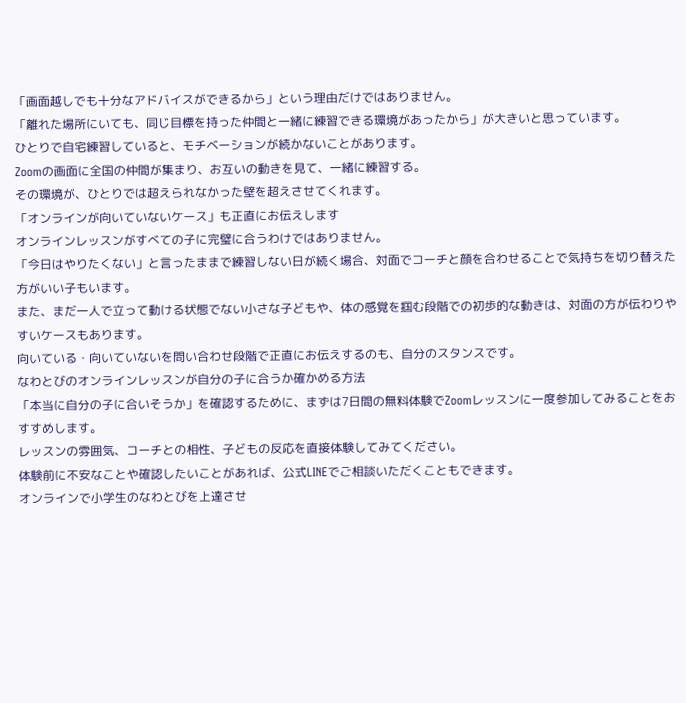「画面越しでも十分なアドバイスができるから」という理由だけではありません。
「離れた場所にいても、同じ目標を持った仲間と一緒に練習できる環境があったから」が大きいと思っています。
ひとりで自宅練習していると、モチベーションが続かないことがあります。
Zoomの画面に全国の仲間が集まり、お互いの動きを見て、一緒に練習する。
その環境が、ひとりでは超えられなかった壁を超えさせてくれます。
「オンラインが向いていないケース」も正直にお伝えします
オンラインレッスンがすべての子に完璧に合うわけではありません。
「今日はやりたくない」と言ったままで練習しない日が続く場合、対面でコーチと顔を合わせることで気持ちを切り替えた方がいい子もいます。
また、まだ一人で立って動ける状態でない小さな子どもや、体の感覚を掴む段階での初歩的な動きは、対面の方が伝わりやすいケースもあります。
向いている・向いていないを問い合わせ段階で正直にお伝えするのも、自分のスタンスです。
なわとびのオンラインレッスンが自分の子に合うか確かめる方法
「本当に自分の子に合いそうか」を確認するために、まずは7日間の無料体験でZoomレッスンに一度参加してみることをおすすめします。
レッスンの雰囲気、コーチとの相性、子どもの反応を直接体験してみてください。
体験前に不安なことや確認したいことがあれば、公式LINEでご相談いただくこともできます。
オンラインで小学生のなわとびを上達させ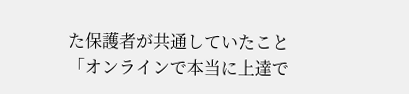た保護者が共通していたこと
「オンラインで本当に上達で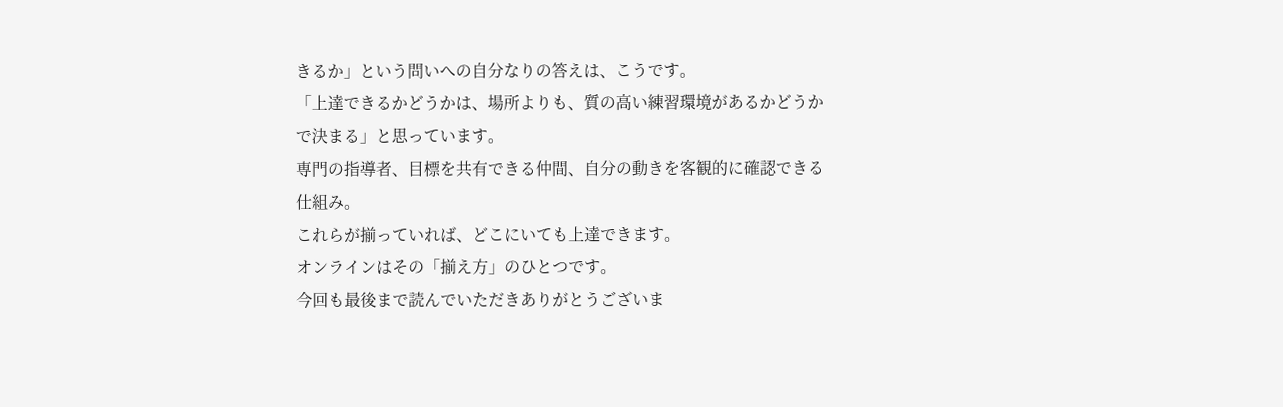きるか」という問いへの自分なりの答えは、こうです。
「上達できるかどうかは、場所よりも、質の高い練習環境があるかどうかで決まる」と思っています。
専門の指導者、目標を共有できる仲間、自分の動きを客観的に確認できる仕組み。
これらが揃っていれば、どこにいても上達できます。
オンラインはその「揃え方」のひとつです。
今回も最後まで読んでいただきありがとうございま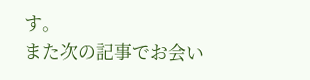す。
また次の記事でお会い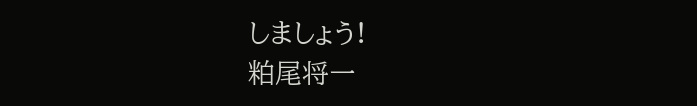しましょう!
粕尾将一